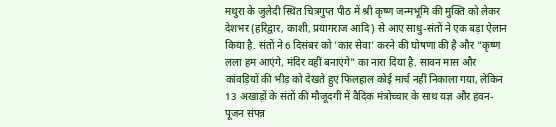मथुरा के जुलेदी स्थित चित्रगुप्त पीठ में श्री कृष्ण जन्मभूमि की मुक्ति को लेकर देशभर (हरिद्वार, काशी, प्रयागराज आदि) से आए साधु-संतों ने एक बड़ा ऐलान किया है. संतों ने 6 दिसंबर को 'कार सेवा' करने की घोषणा की है और "कृष्ण लला हम आएंगे, मंदिर वहीं बनाएंगे" का नारा दिया है. सावन मास और कांवड़ियों की भीड़ को देखते हुए फिलहाल कोई मार्च नहीं निकाला गया, लेकिन 13 अखाड़ों के संतों की मौजूदगी में वैदिक मंत्रोच्चार के साथ यज्ञ और हवन-पूजन संपन्न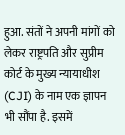हुआ. संतों ने अपनी मांगों को लेकर राष्ट्रपति और सुप्रीम कोर्ट के मुख्य न्यायाधीश (CJI) के नाम एक ज्ञापन भी सौंपा है. इसमें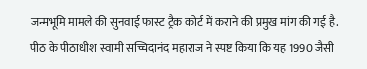जन्मभूमि मामले की सुनवाई फास्ट ट्रैक कोर्ट में कराने की प्रमुख मांग की गई है. पीठ के पीठाधीश स्वामी सच्चिदानंद महाराज ने स्पष्ट किया कि यह 1990 जैसी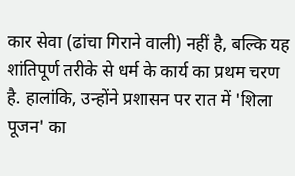कार सेवा (ढांचा गिराने वाली) नहीं है, बल्कि यह शांतिपूर्ण तरीके से धर्म के कार्य का प्रथम चरण है. हालांकि, उन्होंने प्रशासन पर रात में 'शिला पूजन' का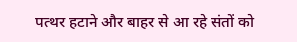पत्थर हटाने और बाहर से आ रहे संतों को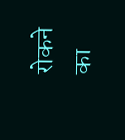रोकने का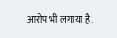आरोप भी लगाया है.